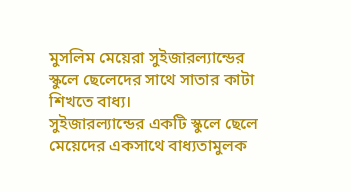মুসলিম মেয়েরা সুইজারল্যান্ডের স্কুলে ছেলেদের সাথে সাতার কাটা শিখতে বাধ্য।
সুইজারল্যান্ডের একটি স্কুলে ছেলে মেয়েদের একসাথে বাধ্যতামুলক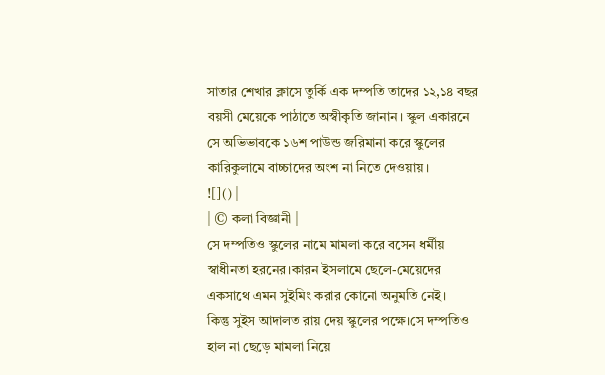সাতার শেখার ক্লাসে তুর্কি এক দম্পতি তাদের ১২,১৪ বছর বয়সী মেয়েকে পাঠাতে অস্বীকৃতি জানান। স্কুল একারনে সে অভিভাবকে ১৬শ পাউন্ড জরিমানা করে স্কুলের কারিকুলামে বাচ্চাদের অংশ না নিতে দেওয়ায়।
![]() |
| © কলা বিজ্ঞানী |
সে দম্পতিও স্কুলের নামে মামলা করে বসেন ধর্মীয় স্বাধীনতা হরনের।কারন ইসলামে ছেলে-মেয়েদের একসাথে এমন সুইমিং করার কোনো অনুমতি নেই।
কিন্তু সুইস আদালত রায় দেয় স্কুলের পক্ষে।সে দম্পতিও হাল না ছেড়ে মামলা নিয়ে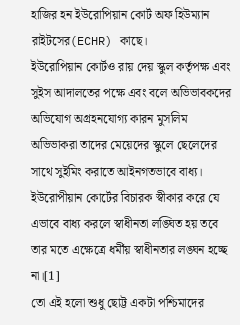হাজির হন ইউরোপিয়ান কোর্ট অফ হিউম্যান রাইটসের(ECHR) কাছে।
ইউরোপিয়ান কোর্টও রায় দেয় স্কুল কর্তৃপক্ষ এবং সুইস আদালতের পক্ষে এবং বলে অভিভাবকদের অভিযোগ অগ্রহনযোগ্য কারন মুসলিম অভিভাকরা তাদের মেয়েদের স্কুলে ছেলেদের সাথে সুইমিং করাতে আইনগতভাবে বাধ্য।
ইউরোপীয়ান কোর্টের বিচারক স্বীকার করে যে এভাবে বাধ্য করলে স্বাধীনতা লঙ্ঘিত হয় তবে তার মতে এক্ষেত্রে ধর্মীয় স্বাধীনতার লঙ্ঘন হচ্ছে না।[1]
তো এই হলো শুধু ছোট্ট একটা পশ্চিমাদের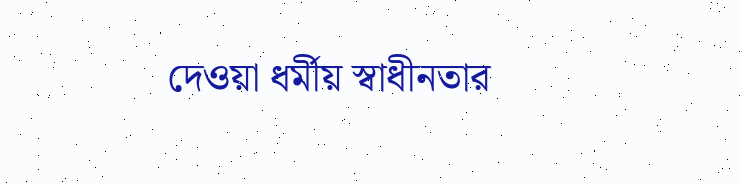দেওয়া ধর্মীয় স্বাধীনতার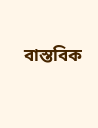বাস্তবিক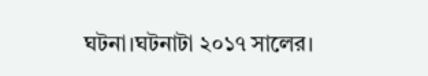ঘটনা।ঘটনাটা ২০১৭ সালের।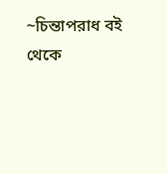~চিন্তাপরাধ বই থেকে